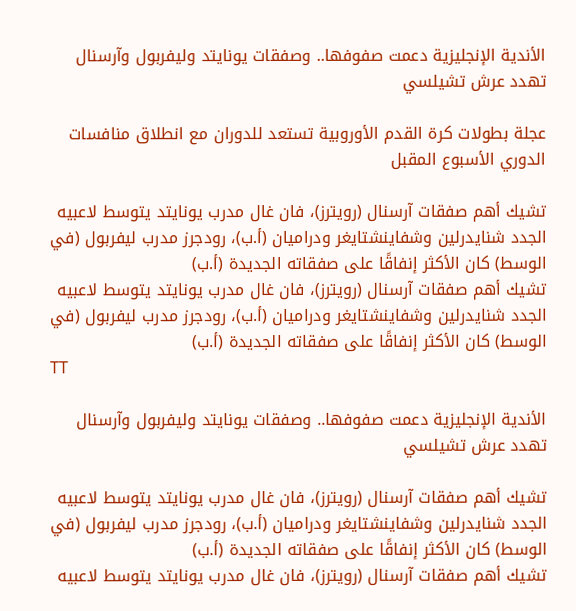الأندية الإنجليزية دعمت صفوفها.. وصفقات يونايتد وليفربول وآرسنال تهدد عرش تشيلسي

عجلة بطولات كرة القدم الأوروبية تستعد للدوران مع انطلاق منافسات الدوري الأسبوع المقبل

تشيك أهم صفقات آرسنال (رويترز)، فان غال مدرب يونايتد يتوسط لاعبيه الجدد شنايدرلين وشفاينشتايغر ودراميان (أ.ب)، رودجرز مدرب ليفربول (في الوسط) كان الأكثر إنفاقًا على صفقاته الجديدة (أ.ب)
تشيك أهم صفقات آرسنال (رويترز)، فان غال مدرب يونايتد يتوسط لاعبيه الجدد شنايدرلين وشفاينشتايغر ودراميان (أ.ب)، رودجرز مدرب ليفربول (في الوسط) كان الأكثر إنفاقًا على صفقاته الجديدة (أ.ب)
TT

الأندية الإنجليزية دعمت صفوفها.. وصفقات يونايتد وليفربول وآرسنال تهدد عرش تشيلسي

تشيك أهم صفقات آرسنال (رويترز)، فان غال مدرب يونايتد يتوسط لاعبيه الجدد شنايدرلين وشفاينشتايغر ودراميان (أ.ب)، رودجرز مدرب ليفربول (في الوسط) كان الأكثر إنفاقًا على صفقاته الجديدة (أ.ب)
تشيك أهم صفقات آرسنال (رويترز)، فان غال مدرب يونايتد يتوسط لاعبيه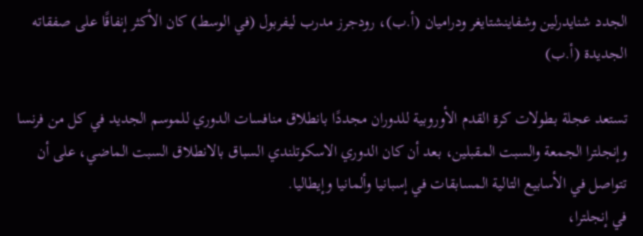الجدد شنايدرلين وشفاينشتايغر ودراميان (أ.ب)، رودجرز مدرب ليفربول (في الوسط) كان الأكثر إنفاقًا على صفقاته الجديدة (أ.ب)

تستعد عجلة بطولات كرة القدم الأوروبية للدوران مجددًا بانطلاق منافسات الدوري للموسم الجديد في كل من فرنسا وإنجلترا الجمعة والسبت المقبلين، بعد أن كان الدوري الاسكوتلندي السباق بالانطلاق السبت الماضي، على أن تتواصل في الأسابيع التالية المسابقات في إسبانيا وألمانيا وإيطاليا.
في إنجلترا،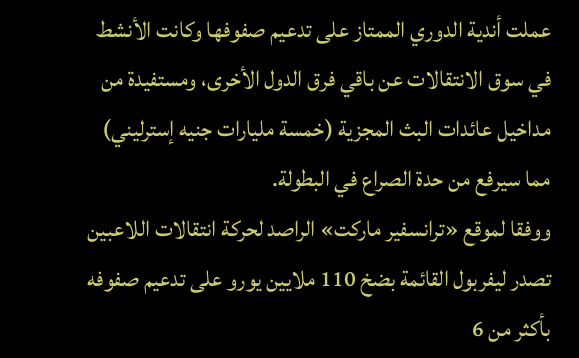عملت أندية الدوري الممتاز على تدعيم صفوفها وكانت الأنشط في سوق الانتقالات عن باقي فرق الدول الأخرى، ومستفيدة من مداخيل عائدات البث المجزية (خمسة مليارات جنيه إسترليني) مما سيرفع من حدة الصراع في البطولة.
ووفقا لموقع «ترانسفير ماركت» الراصد لحركة انتقالات اللاعبين تصدر ليفربول القائمة بضخ 110 ملايين يورو على تدعيم صفوفه بأكثر من 6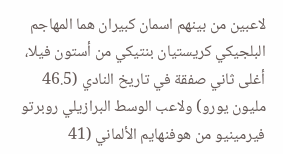لاعبين من بينهم اسمان كبيران هما المهاجم البلجيكي كريستيان بنتيكي من أستون فيلا، أغلى ثاني صفقة في تاريخ النادي (46.5 مليون يورو) ولاعب الوسط البرازيلي روبرتو فيرمينيو من هوفنهايم الألماني (41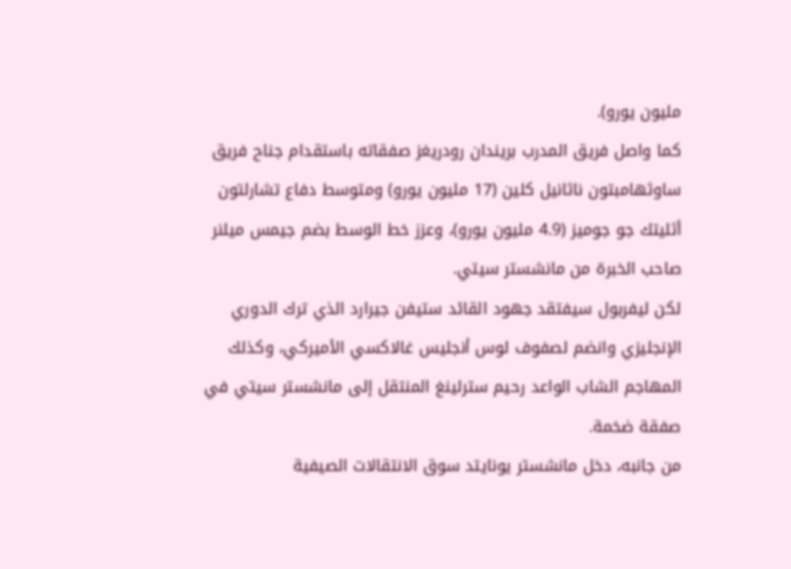مليون يورو).
كما واصل فريق المدرب بريندان رودريغز صفقاته باستقدام جناح فريق ساوثهامبتون ناثانيل كلين (17 مليون يورو) ومتوسط دفاع تشارلتون أثليتك جو جوميز (4.9 مليون يورو)، وعزز خط الوسط بضم جيمس ميلنر صاحب الخبرة من مانشستر سيتي.
لكن ليفربول سيفتقد جهود القائد ستيفن جيرارد الذي ترك الدوري الإنجليزي وانضم لصفوف لوس أنجليس غالاكسي الأميركي، وكذلك المهاجم الشاب الواعد رحيم سترلينغ المنتقل إلى مانشستر سيتي في صفقة ضخمة.
من جانبه، دخل مانشستر يونايتد سوق الانتقالات الصيفية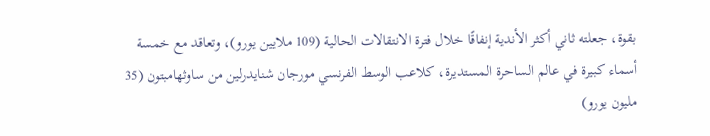بقوة، جعلته ثاني أكثر الأندية إنفاقًا خلال فترة الانتقالات الحالية (109 ملايين يورو)، وتعاقد مع خمسة أسماء كبيرة في عالم الساحرة المستديرة، كلاعب الوسط الفرنسي مورجان شنايدرلين من ساوثهامبتون (35 مليون يورو)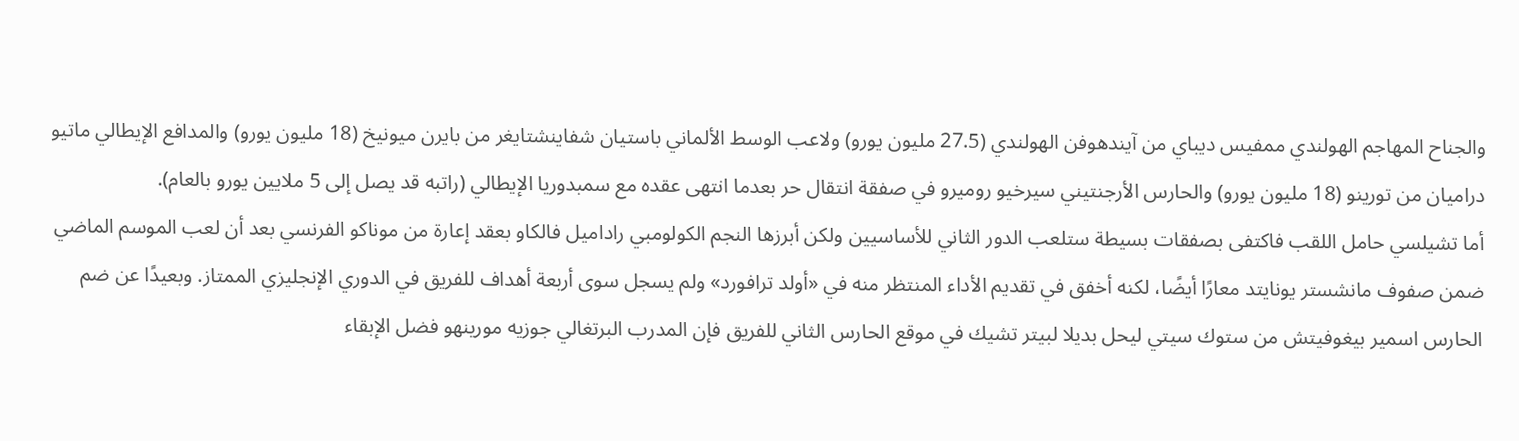والجناح المهاجم الهولندي ممفيس ديباي من آيندهوفن الهولندي (27.5 مليون يورو) ولاعب الوسط الألماني باستيان شفاينشتايغر من بايرن ميونيخ (18 مليون يورو) والمدافع الإيطالي ماتيو دراميان من تورينو (18 مليون يورو) والحارس الأرجنتيني سيرخيو روميرو في صفقة انتقال حر بعدما انتهى عقده مع سمبدوريا الإيطالي (راتبه قد يصل إلى 5 ملايين يورو بالعام).
أما تشيلسي حامل اللقب فاكتفى بصفقات بسيطة ستلعب الدور الثاني للأساسيين ولكن أبرزها النجم الكولومبي راداميل فالكاو بعقد إعارة من موناكو الفرنسي بعد أن لعب الموسم الماضي ضمن صفوف مانشستر يونايتد معارًا أيضًا، لكنه أخفق في تقديم الأداء المنتظر منه في «أولد ترافورد» ولم يسجل سوى أربعة أهداف للفريق في الدوري الإنجليزي الممتاز. وبعيدًا عن ضم الحارس اسمير بيغوفيتش من ستوك سيتي ليحل بديلا لبيتر تشيك في موقع الحارس الثاني للفريق فإن المدرب البرتغالي جوزيه مورينهو فضل الإبقاء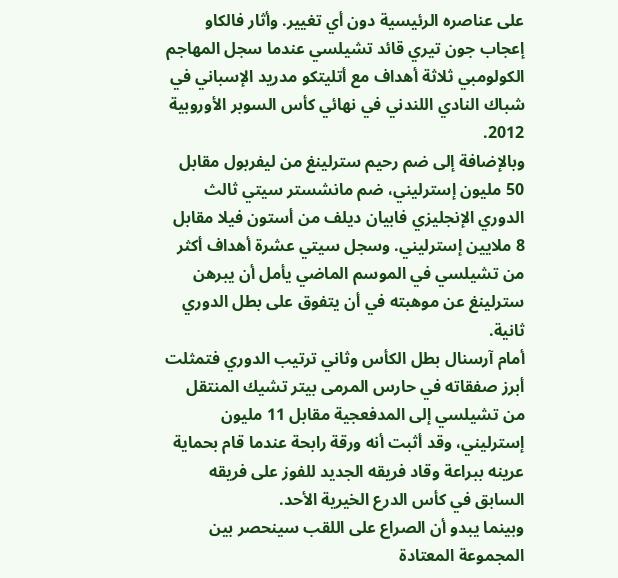على عناصره الرئيسية دون أي تغيير. وأثار فالكاو إعجاب جون تيري قائد تشيلسي عندما سجل المهاجم الكولومبي ثلاثة أهداف مع أتليتكو مدريد الإسباني في شباك النادي اللندني في نهائي كأس السوبر الأوروبية 2012.
وبالإضافة إلى ضم رحيم سترلينغ من ليفربول مقابل 50 مليون إسترليني، ضم مانشستر سيتي ثالث الدوري الإنجليزي فابيان ديلف من أستون فيلا مقابل 8 ملايين إسترليني. وسجل سيتي عشرة أهداف أكثر من تشيلسي في الموسم الماضي يأمل أن يبرهن سترلينغ عن موهبته في أن يتفوق على بطل الدوري ثانية.
أمام آرسنال بطل الكأس وثاني ترتيب الدوري فتمثلت أبرز صفقاته في حارس المرمى بيتر تشيك المنتقل من تشيلسي إلى المدفعجية مقابل 11 مليون إسترليني، وقد أثبت أنه ورقة رابحة عندما قام بحماية عرينه ببراعة وقاد فريقه الجديد للفوز على فريقه السابق في كأس الدرع الخيرية الأحد.
وبينما يبدو أن الصراع على اللقب سينحصر بين المجموعة المعتادة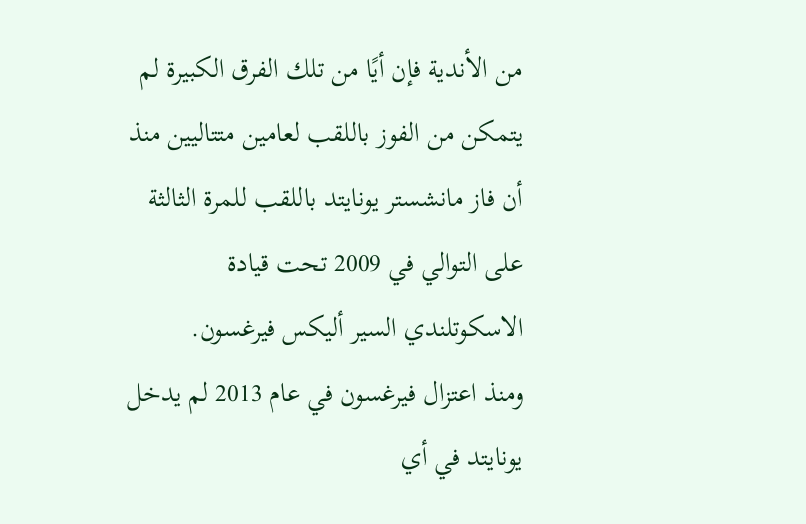من الأندية فإن أيًا من تلك الفرق الكبيرة لم يتمكن من الفوز باللقب لعامين متتاليين منذ أن فاز مانشستر يونايتد باللقب للمرة الثالثة على التوالي في 2009 تحت قيادة الاسكوتلندي السير أليكس فيرغسون.
ومنذ اعتزال فيرغسون في عام 2013 لم يدخل يونايتد في أي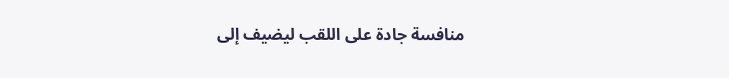منافسة جادة على اللقب ليضيف إلى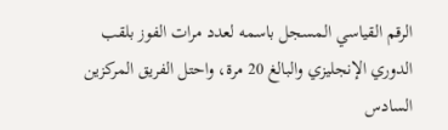الرقم القياسي المسجل باسمه لعدد مرات الفوز بلقب الدوري الإنجليزي والبالغ 20 مرة، واحتل الفريق المركزين السادس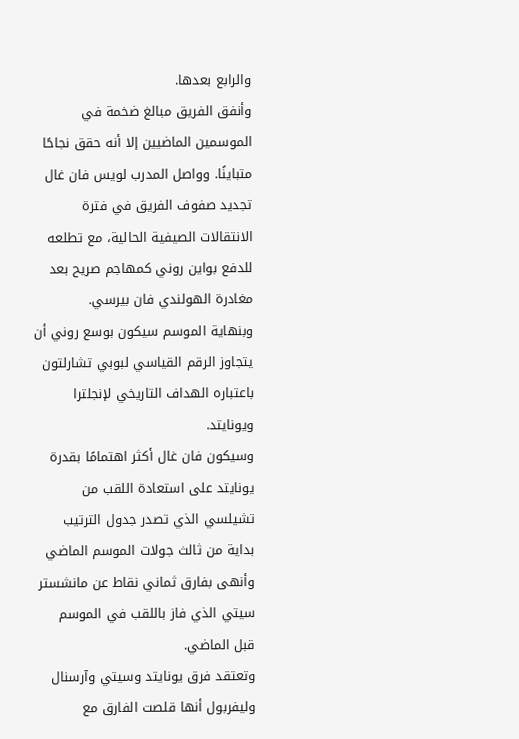والرابع بعدها.
وأنفق الفريق مبالغ ضخمة في الموسمين الماضيين إلا أنه حقق نجاحًا متباينًا. وواصل المدرب لويس فان غال تجديد صفوف الفريق في فترة الانتقالات الصيفية الحالية، مع تطلعه للدفع بواين روني كمهاجم صريح بعد مغادرة الهولندي فان بيرسي.
وبنهاية الموسم سيكون بوسع روني أن يتجاوز الرقم القياسي لبوبي تشارلتون باعتباره الهداف التاريخي لإنجلترا ويونايتد.
وسيكون فان غال أكثر اهتمامًا بقدرة يونايتد على استعادة اللقب من تشيلسي الذي تصدر جدول الترتيب بداية من ثالث جولات الموسم الماضي وأنهى بفارق ثماني نقاط عن مانشستر سيتي الذي فاز باللقب في الموسم قبل الماضي.
وتعتقد فرق يونايتد وسيتي وآرسنال وليفربول أنها قلصت الفارق مع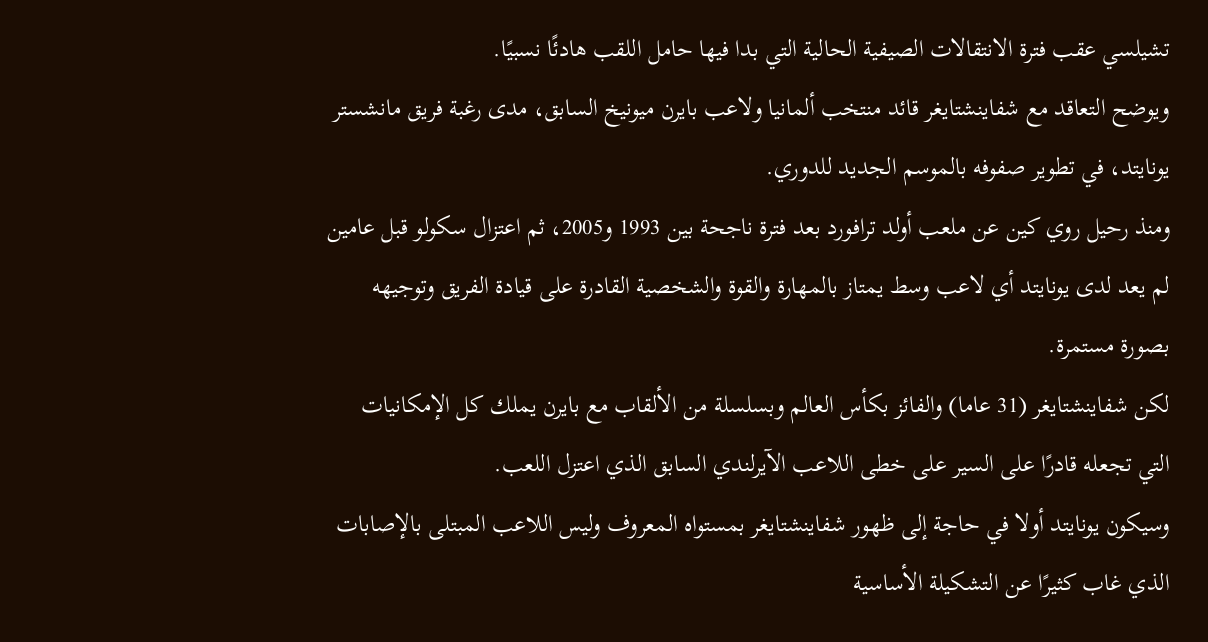تشيلسي عقب فترة الانتقالات الصيفية الحالية التي بدا فيها حامل اللقب هادئًا نسبيًا.
ويوضح التعاقد مع شفاينشتايغر قائد منتخب ألمانيا ولاعب بايرن ميونيخ السابق، مدى رغبة فريق مانشستر يونايتد، في تطوير صفوفه بالموسم الجديد للدوري.
ومنذ رحيل روي كين عن ملعب أولد ترافورد بعد فترة ناجحة بين 1993 و2005، ثم اعتزال سكولو قبل عامين لم يعد لدى يونايتد أي لاعب وسط يمتاز بالمهارة والقوة والشخصية القادرة على قيادة الفريق وتوجيهه بصورة مستمرة.
لكن شفاينشتايغر (31 عاما) والفائز بكأس العالم وبسلسلة من الألقاب مع بايرن يملك كل الإمكانيات التي تجعله قادرًا على السير على خطى اللاعب الآيرلندي السابق الذي اعتزل اللعب.
وسيكون يونايتد أولا في حاجة إلى ظهور شفاينشتايغر بمستواه المعروف وليس اللاعب المبتلى بالإصابات الذي غاب كثيرًا عن التشكيلة الأساسية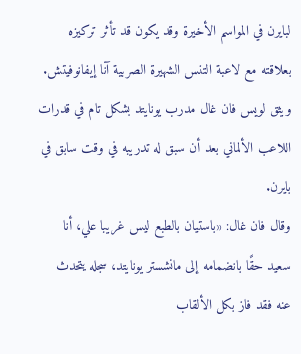لبايرن في المواسم الأخيرة وقد يكون قد تأثر تركيزه بعلاقته مع لاعبة التنس الشهيرة الصربية آنا إيفانوفيتش.
ويثق لويس فان غال مدرب يونايتد بشكل تام في قدرات اللاعب الألماني بعد أن سبق له تدريبه في وقت سابق في بايرن.
وقال فان غال: «باستيان بالطبع ليس غريبا علي، أنا سعيد حقًا بانضمامه إلى مانشستر يونايتد، سجله يتحدث عنه فقد فاز بكل الألقاب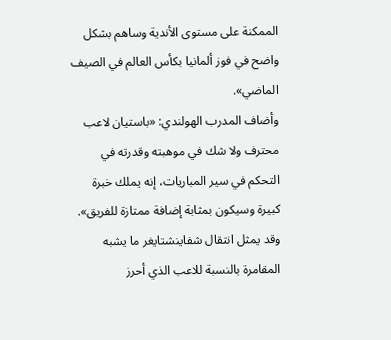الممكنة على مستوى الأندية وساهم بشكل واضح في فوز ألمانيا بكأس العالم في الصيف الماضي».
وأضاف المدرب الهولندي: «باستيان لاعب محترف ولا شك في موهبته وقدرته في التحكم في سير المباريات، إنه يملك خبرة كبيرة وسيكون بمثابة إضافة ممتازة للفريق».
وقد يمثل انتقال شفاينشتايغر ما يشبه المقامرة بالنسبة للاعب الذي أحرز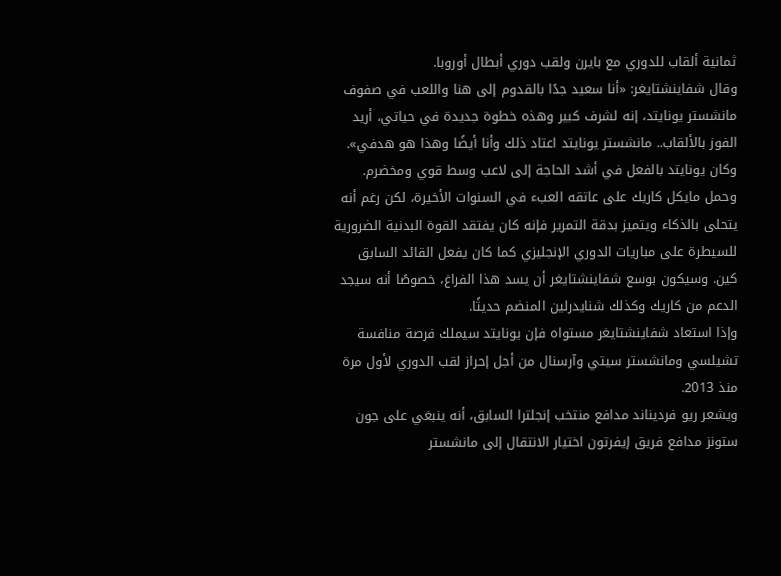ثمانية ألقاب للدوري مع بايرن ولقب دوري أبطال أوروبا.
وقال شفاينشتايغر: «أنا سعيد جدًا بالقدوم إلى هنا واللعب في صفوف مانشستر يونايتد، إنه لشرف كبير وهذه خطوة جديدة في حياتي، أريد الفوز بالألقاب.. مانشستر يونايتد اعتاد ذلك وأنا أيضًا وهذا هو هدفي».
وكان يونايتد بالفعل في أشد الحاجة إلى لاعب وسط قوي ومخضرم.
وحمل مايكل كاريك على عاتقه العبء في السنوات الأخيرة، لكن رغم أنه يتحلى بالذكاء ويتميز بدقة التمرير فإنه كان يفتقد القوة البدنية الضرورية للسيطرة على مباريات الدوري الإنجليزي كما كان يفعل القائد السابق كين. وسيكون بوسع شفاينشتايغر أن يسد هذا الفراغ، خصوصًا أنه سيجد الدعم من كاريك وكذلك شنايدرلين المنضم حديثًا.
وإذا استعاد شفاينشتايغر مستواه فإن يونايتد سيملك فرصة منافسة تشيلسي ومانشستر سيتي وآرسنال من أجل إحراز لقب الدوري لأول مرة منذ 2013.
ويشعر ريو فرديناند مدافع منتخب إنجلترا السابق، أنه ينبغي على جون ستونز مدافع فريق إيفرتون اختيار الانتقال إلى مانشستر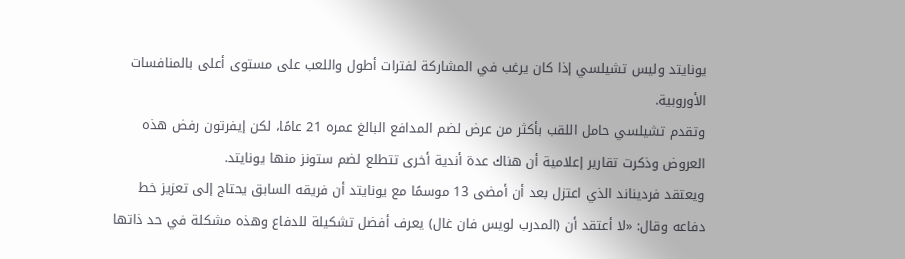يونايتد وليس تشيلسي إذا كان يرغب في المشاركة لفترات أطول واللعب على مستوى أعلى بالمنافسات الأوروبية.
وتقدم تشيلسي حامل اللقب بأكثر من عرض لضم المدافع البالغ عمره 21 عامًا، لكن إيفرتون رفض هذه العروض وذكرت تقارير إعلامية أن هناك عدة أندية أخرى تتطلع لضم ستونز منها يونايتد.
ويعتقد فرديناند الذي اعتزل بعد أن أمضى 13 موسمًا مع يونايتد أن فريقه السابق يحتاج إلى تعزيز خط دفاعه وقال: «لا أعتقد أن (المدرب لويس فان غال) يعرف أفضل تشكيلة للدفاع وهذه مشكلة في حد ذاتها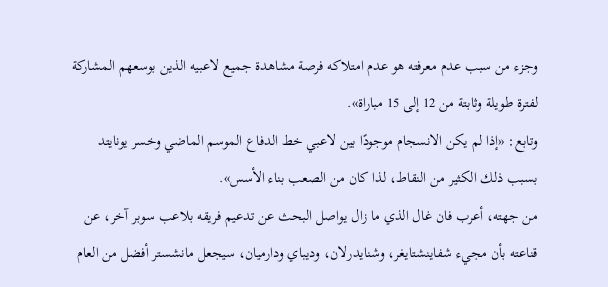وجزء من سبب عدم معرفته هو عدم امتلاكه فرصة مشاهدة جميع لاعبيه الذين بوسعهم المشاركة لفترة طويلة وثابتة من 12 إلى 15 مباراة».
وتابع: «إذا لم يكن الانسجام موجودًا بين لاعبي خط الدفاع الموسم الماضي وخسر يونايتد بسبب ذلك الكثير من النقاط، لذا كان من الصعب بناء الأسس».
من جهته، أعرب فان غال الذي ما زال يواصل البحث عن تدعيم فريقه بلاعب سوبر آخر، عن قناعته بأن مجيء شفاينشتايغر، وشنايدرلان، وديباي ودارميان، سيجعل مانشستر أفضل من العام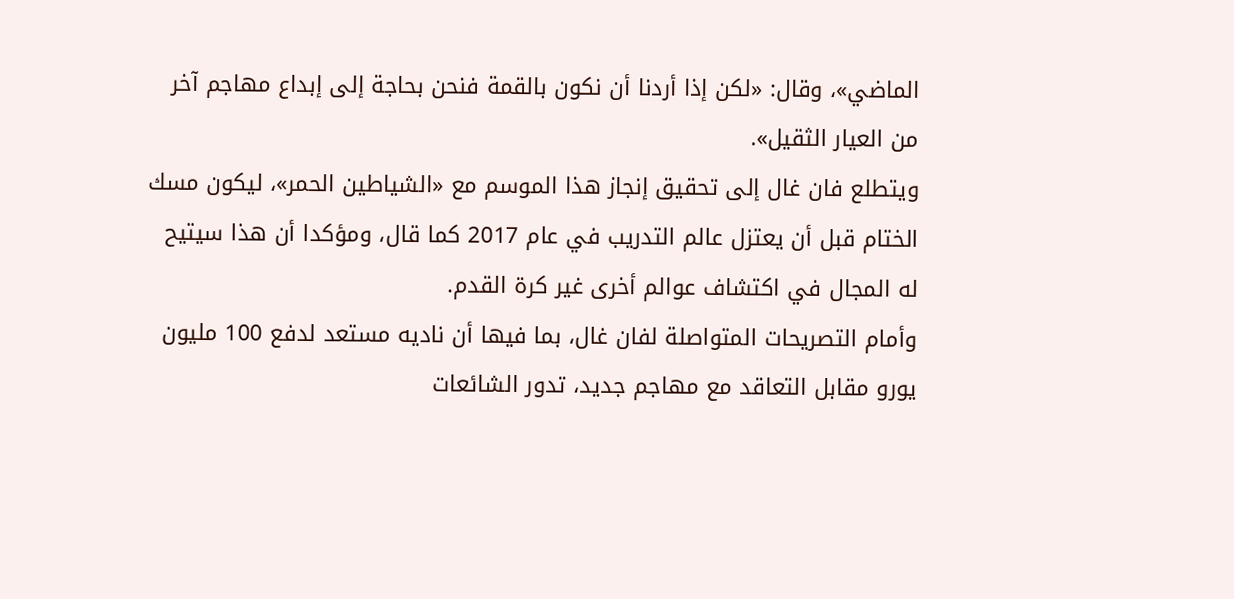الماضي»، وقال: «لكن إذا أردنا أن نكون بالقمة فنحن بحاجة إلى إبداع مهاجم آخر من العيار الثقيل».
ويتطلع فان غال إلى تحقيق إنجاز هذا الموسم مع «الشياطين الحمر»، ليكون مسك الختام قبل أن يعتزل عالم التدريب في عام 2017 كما قال، ومؤكدا أن هذا سيتيح له المجال في اكتشاف عوالم أخرى غير كرة القدم.
وأمام التصريحات المتواصلة لفان غال، بما فيها أن ناديه مستعد لدفع 100 مليون يورو مقابل التعاقد مع مهاجم جديد، تدور الشائعات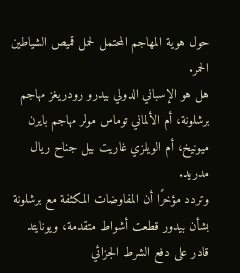حول هوية المهاجم المحتمل لحمل قميص الشياطين الحمر.
هل هو الإسباني الدولي بيدرو رودريغز مهاجم برشلونة، أم الألماني توماس مولر مهاجم بايرن ميونيخ، أم الويلزي غاريت بيل جناح ريال مدريد.
وتردد مؤخرًا أن المفاوضات المكثفة مع برشلونة بشأن بيدور قطعت أشواط متقدمة، ويونايتد قادر على دفع الشرط الجزائي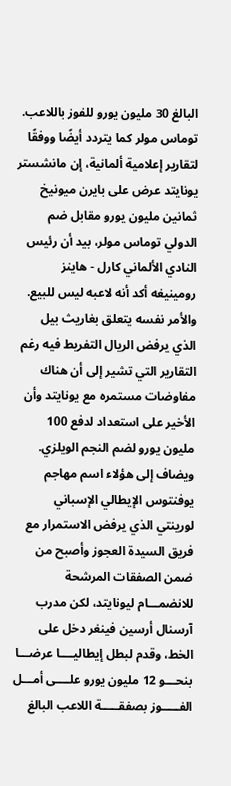البالغ 30 مليون يورو للفوز باللاعب. توماس مولر كما يتردد أيضًا ووفقًا لتقارير إعلامية ألمانية، إن مانشستر يونايتد عرض على بايرن ميونيخ ثمانين مليون يورو مقابل ضم الدولي توماس مولر، بيد أن رئيس النادي الألماني كارل - هاينز رومينيغه أكد أنه لاعبه ليس للبيع.
والأمر نفسه يتعلق بغاريث بيل الذي يرفض الريال التفريط فيه رغم التقارير التي تشير إلى أن هناك مفاوضات مستمره مع يونايتد وأن الأخير على استعداد لدفع 100 مليون يورو لضم النجم الويلزي.
ويضاف إلى هؤلاء اسم مهاجم يوفنتوس الإيطالي الإسباني لورينتي الذي يرفض الاستمرار مع فريق السيدة العجوز وأصبح من ضمن الصفقات المرشحة للانضمـــام ليونايتد، لكن مدرب آرسنال أرسين فينغر دخل على الخط، وقدم لبطل إيطاليــــا عرضـــا بنحـــو 12 مليون يورو علــــى أمـــل الفـــــوز بصفقـــــة اللاعب البالغ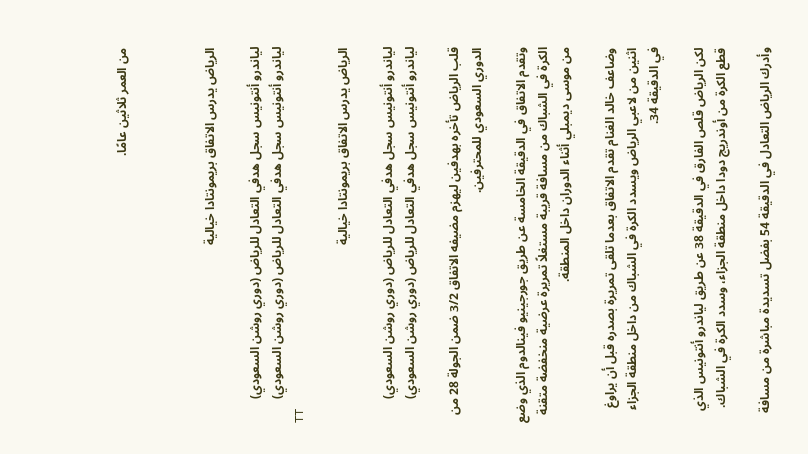من العمر ثلاثين عامًا.



الرياض يدرس الاتفاق بريمونتادا خيالية

لياندرو أنتونيس سجل هدفي التعادل للرياض (دوري روشن السعودي)
لياندرو أنتونيس سجل هدفي التعادل للرياض (دوري روشن السعودي)
TT

الرياض يدرس الاتفاق بريمونتادا خيالية

لياندرو أنتونيس سجل هدفي التعادل للرياض (دوري روشن السعودي)
لياندرو أنتونيس سجل هدفي التعادل للرياض (دوري روشن السعودي)

قلب الرياض تأخره بهدفين ليهزم مضيفه الاتفاق 3/2 ضمن الجولة 28 من الدوري السعودي للمحترفين.

وتقدم الاتفاق في الدقيقة الخامسة عن طريق جورجينيو فينالدوم الذي وضع الكرة في الشباك من مسافة قريبة مستغلاً تمريرة عرضية منخفضة متقنة من موسى ديمبلي أثناء الدوران داخل المنطقة.

وضاعف خالد الغنام تقدم الاتفاق بعدما تلقى تمريرة بصدره قبل أن يراوغ اثنين من لاعبي الرياض ويسدد الكرة في الشباك من داخل منطقة الجزاء في الدقيقة 34.

لكن الرياض قلص الفارق في الدقيقة 38 عن طريق لياندرو أنتونيس الذي قطع الكرة من أوندريج دودا داخل منطقة الجزاء، وسدد الكرة في الشباك.

وأدرك الرياض التعادل في الدقيقة 54 بفضل تسديدة مباشرة من مسافة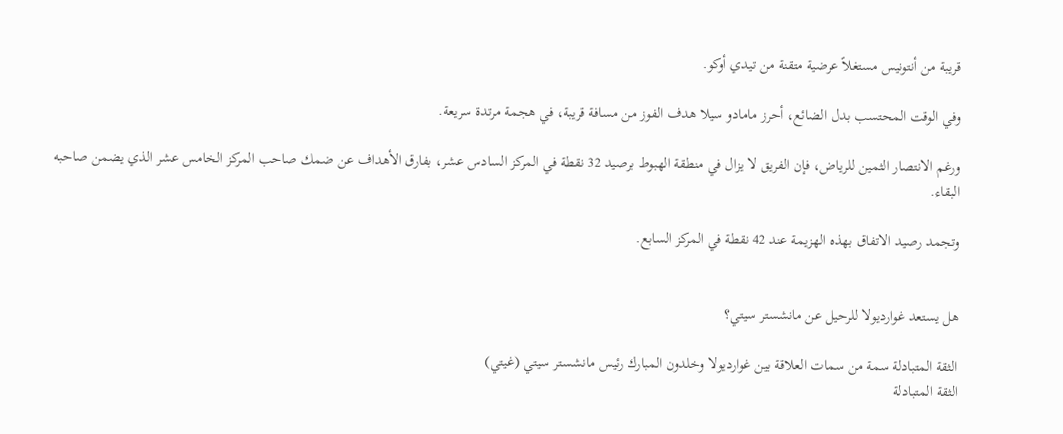قريبة من أنتونيس مستغلاً عرضية متقنة من تيدي أوكو.

وفي الوقت المحتسب بدل الضائع، أحرز مامادو سيلا هدف الفوز من مسافة قريبة، في هجمة مرتدة سريعة.

ورغم الانتصار الثمين للرياض، فإن الفريق لا يزال في منطقة الهبوط برصيد 32 نقطة في المركز السادس عشر، بفارق الأهداف عن ضمك صاحب المركز الخامس عشر الذي يضمن صاحبه البقاء.

وتجمد رصيد الاتفاق بهذه الهزيمة عند 42 نقطة في المركز السابع.


هل يستعد غوارديولا للرحيل عن مانشستر سيتي؟

الثقة المتبادلة سمة من سمات العلاقة بين غوارديولا وخلدون المبارك رئيس مانشستر سيتي (غيتي)
الثقة المتبادلة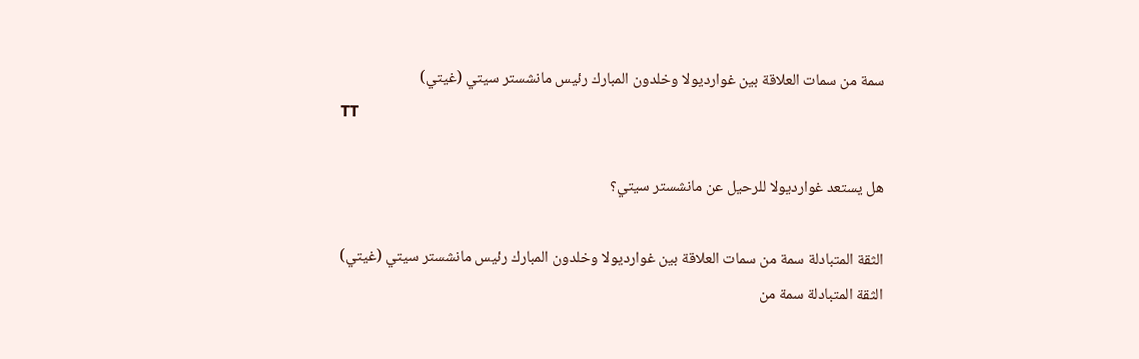سمة من سمات العلاقة بين غوارديولا وخلدون المبارك رئيس مانشستر سيتي (غيتي)
TT

هل يستعد غوارديولا للرحيل عن مانشستر سيتي؟

الثقة المتبادلة سمة من سمات العلاقة بين غوارديولا وخلدون المبارك رئيس مانشستر سيتي (غيتي)
الثقة المتبادلة سمة من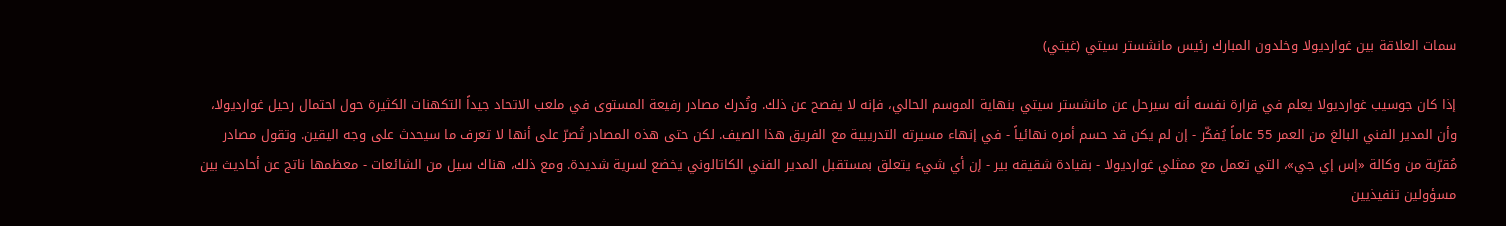سمات العلاقة بين غوارديولا وخلدون المبارك رئيس مانشستر سيتي (غيتي)

إذا كان جوسيب غوارديولا يعلم في قرارة نفسه أنه سيرحل عن مانشستر سيتي بنهاية الموسم الحالي، فإنه لا يفصح عن ذلك. وتُدرك مصادر رفيعة المستوى في ملعب الاتحاد جيداً التكهنات الكثيرة حول احتمال رحيل غوارديولا، وأن المدير الفني البالغ من العمر 55 عاماً يُفكّر - إن لم يكن قد حسم أمره نهائياً - في إنهاء مسيرته التدريبية مع الفريق هذا الصيف. لكن حتى هذه المصادر تُصرّ على أنها لا تعرف ما سيحدث على وجه اليقين. وتقول مصادر مُقرّبة من وكالة «إس إي جي»، التي تعمل مع ممثلي غوارديولا - بقيادة شقيقه بير - إن أي شيء يتعلق بمستقبل المدير الفني الكاتالوني يخضع لسرية شديدة. ومع ذلك، هناك سيل من الشائعات - معظمها ناتج عن أحاديث بين مسؤولين تنفيذيين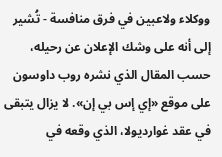ووكلاء ولاعبين في فرق منافسة - تُشير إلى أنه على وشك الإعلان عن رحيله، حسب المقال الذي نشره روب داوسون على موقع «إي إس بي إن». لا يزال يتبقى في عقد غوارديولا، الذي وقعه في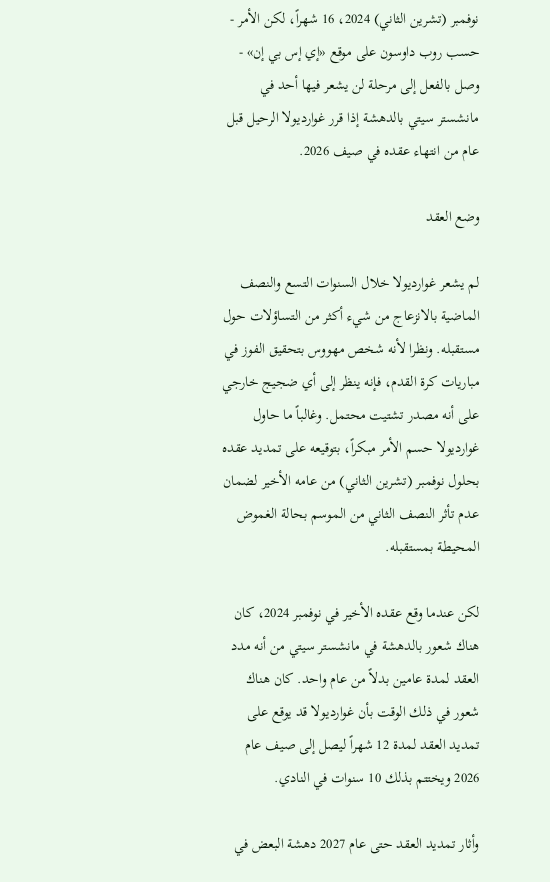نوفمبر (تشرين الثاني) 2024، 16 شهراً، لكن الأمر - حسب روب داوسون على موقع «إي إس بي إن» - وصل بالفعل إلى مرحلة لن يشعر فيها أحد في مانشستر سيتي بالدهشة إذا قرر غوارديولا الرحيل قبل عام من انتهاء عقده في صيف 2026.

وضع العقد

لم يشعر غوارديولا خلال السنوات التسع والنصف الماضية بالانزعاج من شيء أكثر من التساؤلات حول مستقبله. ونظرا لأنه شخص مهووس بتحقيق الفوز في مباريات كرة القدم، فإنه ينظر إلى أي ضجيج خارجي على أنه مصدر تشتيت محتمل. وغالباً ما حاول غوارديولا حسم الأمر مبكراً، بتوقيعه على تمديد عقده بحلول نوفمبر (تشرين الثاني) من عامه الأخير لضمان عدم تأثر النصف الثاني من الموسم بحالة الغموض المحيطة بمستقبله.

لكن عندما وقع عقده الأخير في نوفمبر 2024، كان هناك شعور بالدهشة في مانشستر سيتي من أنه مدد العقد لمدة عامين بدلاً من عام واحد. كان هناك شعور في ذلك الوقت بأن غوارديولا قد يوقع على تمديد العقد لمدة 12 شهراً ليصل إلى صيف عام 2026 ويختتم بذلك 10 سنوات في النادي.

وأثار تمديد العقد حتى عام 2027 دهشة البعض في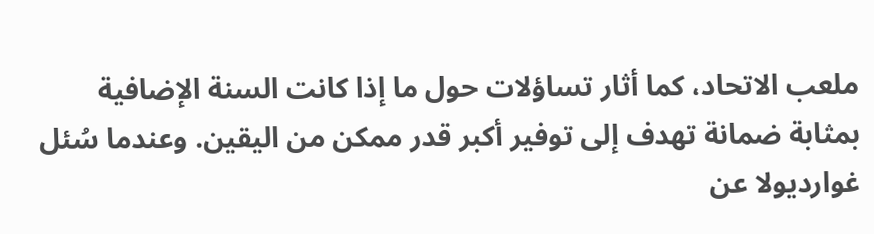ملعب الاتحاد، كما أثار تساؤلات حول ما إذا كانت السنة الإضافية بمثابة ضمانة تهدف إلى توفير أكبر قدر ممكن من اليقين. وعندما سُئل غوارديولا عن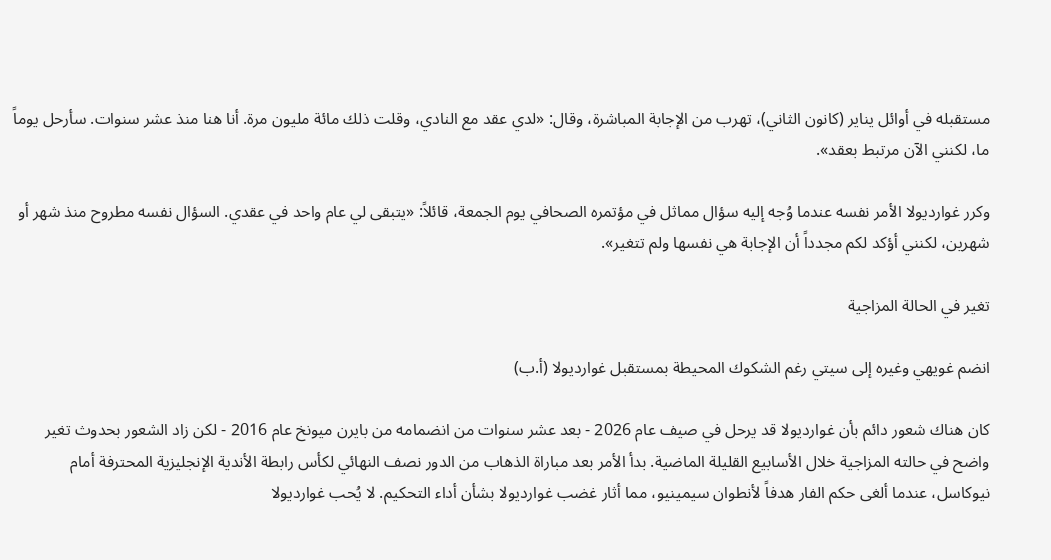مستقبله في أوائل يناير (كانون الثاني)، تهرب من الإجابة المباشرة، وقال: «لدي عقد مع النادي، وقلت ذلك مائة مليون مرة. أنا هنا منذ عشر سنوات. سأرحل يوماً ما، لكنني الآن مرتبط بعقد».

وكرر غوارديولا الأمر نفسه عندما وُجه إليه سؤال مماثل في مؤتمره الصحافي يوم الجمعة، قائلاً: «يتبقى لي عام واحد في عقدي. السؤال نفسه مطروح منذ شهر أو شهرين، لكنني أؤكد لكم مجدداً أن الإجابة هي نفسها ولم تتغير».

تغير في الحالة المزاجية

انضم غويهي وغيره إلى سيتي رغم الشكوك المحيطة بمستقبل غوارديولا (أ.ب)

كان هناك شعور دائم بأن غوارديولا قد يرحل في صيف عام 2026 - بعد عشر سنوات من انضمامه من بايرن ميونخ عام 2016 - لكن زاد الشعور بحدوث تغير واضح في حالته المزاجية خلال الأسابيع القليلة الماضية. بدأ الأمر بعد مباراة الذهاب من الدور نصف النهائي لكأس رابطة الأندية الإنجليزية المحترفة أمام نيوكاسل، عندما ألغى حكم الفار هدفاً لأنطوان سيمينيو، مما أثار غضب غوارديولا بشأن أداء التحكيم. لا يُحب غوارديولا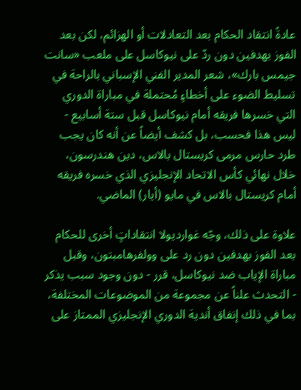عادةً انتقاد الحكام بعد التعادلات أو الهزائم، لكن بعد الفوز بهدفين دون ردّ على نيوكاسل على ملعب «سانت جيمس بارك»، شعر المدير الفني الإسباني بالراحة في تسليط الضوء على أخطاءٍ مُحتملة في مباراة الدوري التي خسرها فريقه أمام نيوكاسل قبل ستة أسابيع - ليس هذا فحسب، بل كشف أيضاً عن أنه كان يجب طرد حارس مرمى كريستال بالاس، دين هندرسون، خلال نهائي كأس الاتحاد الإنجليزي الذي خسره فريقه أمام كريستال بالاس في مايو (أيار) الماضي.

علاوة على ذلك، وجّه غوارديولا انتقاداتٍ أخرى للحكام بعد الفوز بهدفين دون رد على وولفرهامبتون، وقبل مباراة الإياب ضد نيوكاسل، قرر - دون وجود سبب يذكر - التحدث علناً عن مجموعة من الموضوعات المختلفة، بما في ذلك إنفاق أندية الدوري الإنجليزي الممتاز على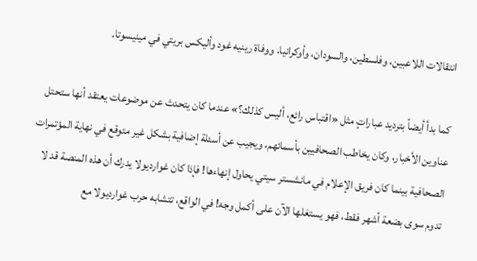انتقالات اللاعبين، وفلسطين، والسودان، وأوكرانيا، ووفاة رينيه غود وأليكس بريتي في مينيسوتا.

كما بدأ أيضاً بترديد عباراتٍ مثل «اقتباس رائع، أليس كذلك؟» عندما كان يتحدث عن موضوعات يعتقد أنها ستحتل عناوين الأخبار، وكان يخاطب الصحافيين بأسمائهم، ويجيب عن أسئلة إضافية بشكل غير متوقع في نهاية المؤتمرات الصحافية بينما كان فريق الإعلام في مانشستر سيتي يحاول إنهاءها! فإذا كان غوارديولا يدرك أن هذه المنصة قد لا تدوم سوى بضعة أشهر فقط، فهو يستغلها الآن على أكمل وجه! في الواقع، تتشابه حرب غوارديولا مع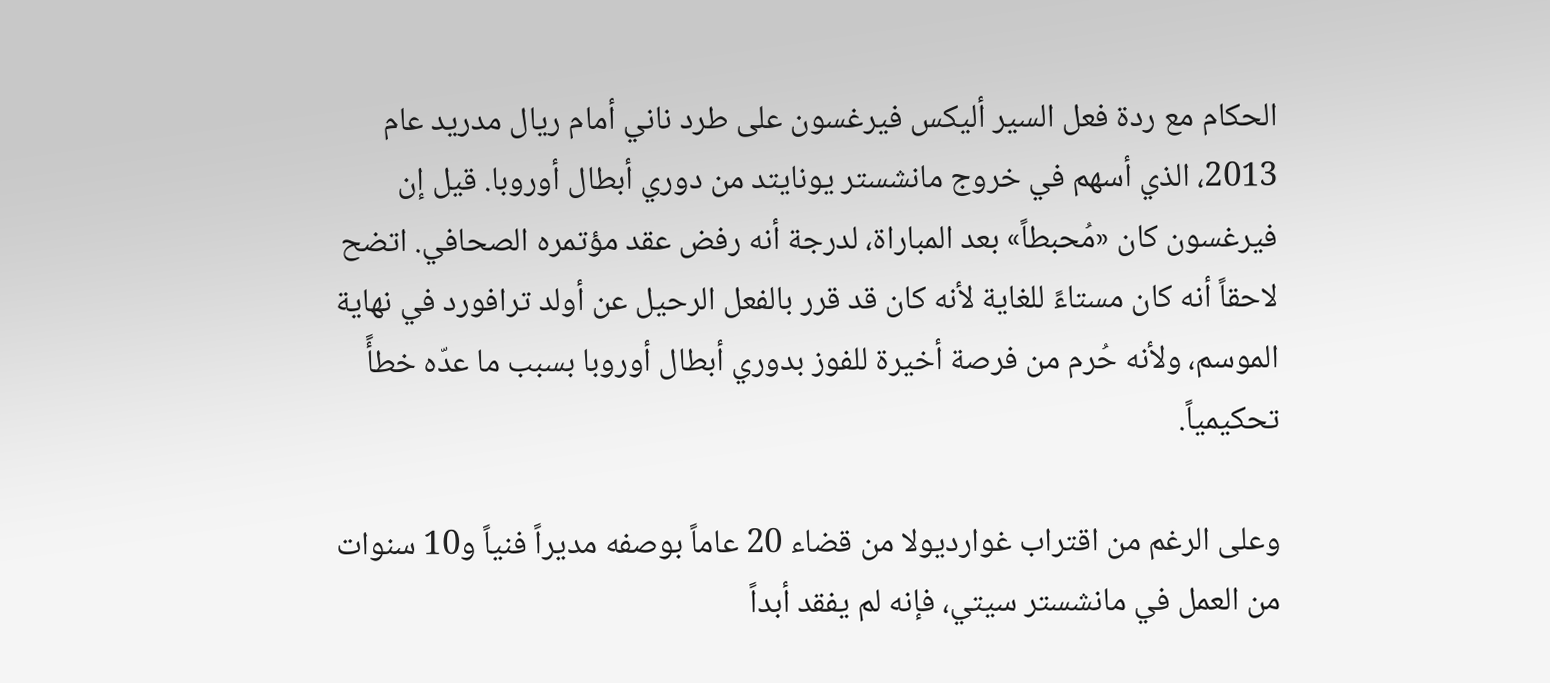الحكام مع ردة فعل السير أليكس فيرغسون على طرد ناني أمام ريال مدريد عام 2013، الذي أسهم في خروج مانشستر يونايتد من دوري أبطال أوروبا. قيل إن فيرغسون كان «مُحبطاً» بعد المباراة، لدرجة أنه رفض عقد مؤتمره الصحافي. اتضح لاحقاً أنه كان مستاءً للغاية لأنه كان قد قرر بالفعل الرحيل عن أولد ترافورد في نهاية الموسم، ولأنه حُرم من فرصة أخيرة للفوز بدوري أبطال أوروبا بسبب ما عدّه خطأً تحكيمياً.

وعلى الرغم من اقتراب غوارديولا من قضاء 20 عاماً بوصفه مديراً فنياً و10 سنوات من العمل في مانشستر سيتي، فإنه لم يفقد أبداً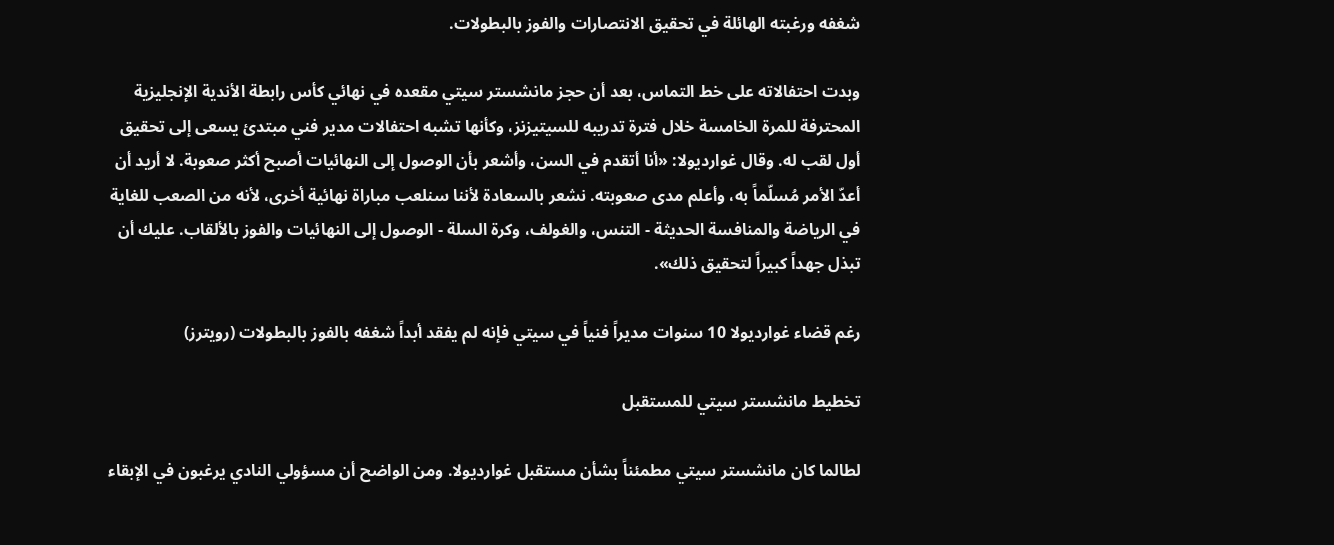شغفه ورغبته الهائلة في تحقيق الانتصارات والفوز بالبطولات.

وبدت احتفالاته على خط التماس، بعد أن حجز مانشستر سيتي مقعده في نهائي كأس رابطة الأندية الإنجليزية المحترفة للمرة الخامسة خلال فترة تدريبه للسيتيزنز، وكأنها تشبه احتفالات مدير فني مبتدئ يسعى إلى تحقيق أول لقب له. وقال غوارديولا: «أنا أتقدم في السن، وأشعر بأن الوصول إلى النهائيات أصبح أكثر صعوبة. لا أريد أن أعدّ الأمر مُسلّماً به، وأعلم مدى صعوبته. نشعر بالسعادة لأننا سنلعب مباراة نهائية أخرى، لأنه من الصعب للغاية في الرياضة والمنافسة الحديثة - التنس، والغولف، وكرة السلة - الوصول إلى النهائيات والفوز بالألقاب. عليك أن تبذل جهداً كبيراً لتحقيق ذلك».

رغم قضاء غوارديولا 10 سنوات مديراً فنياً في سيتي فإنه لم يفقد أبداً شغفه بالفوز بالبطولات (رويترز)

تخطيط مانشستر سيتي للمستقبل

لطالما كان مانشستر سيتي مطمئناً بشأن مستقبل غوارديولا. ومن الواضح أن مسؤولي النادي يرغبون في الإبقاء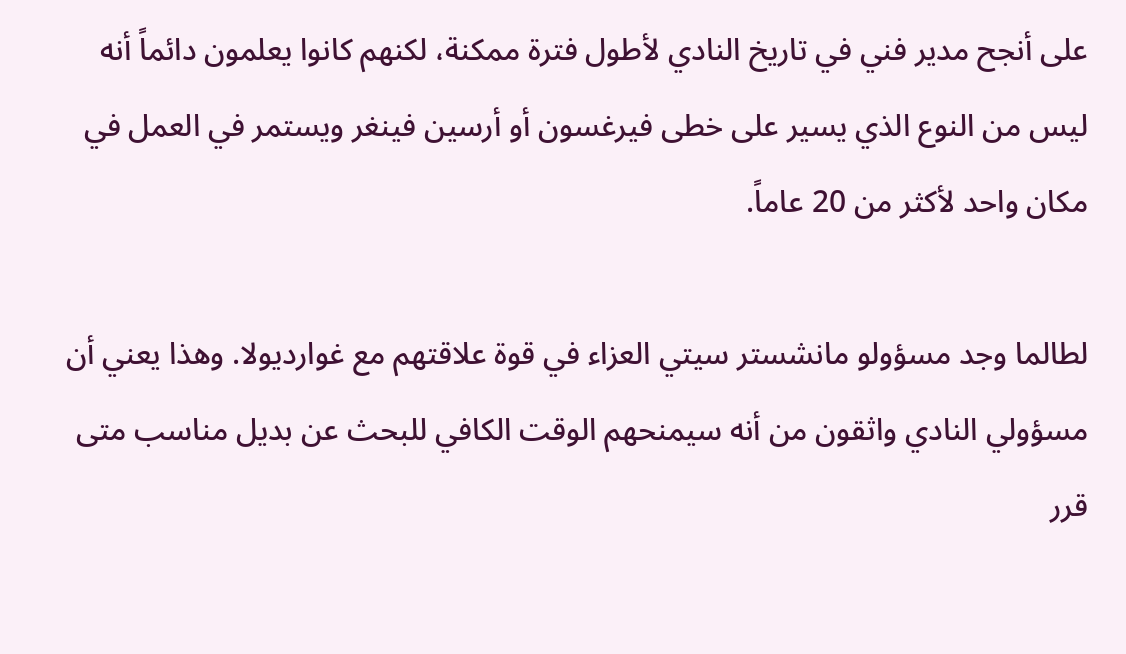على أنجح مدير فني في تاريخ النادي لأطول فترة ممكنة، لكنهم كانوا يعلمون دائماً أنه ليس من النوع الذي يسير على خطى فيرغسون أو أرسين فينغر ويستمر في العمل في مكان واحد لأكثر من 20 عاماً.

لطالما وجد مسؤولو مانشستر سيتي العزاء في قوة علاقتهم مع غوارديولا. وهذا يعني أن مسؤولي النادي واثقون من أنه سيمنحهم الوقت الكافي للبحث عن بديل مناسب متى قرر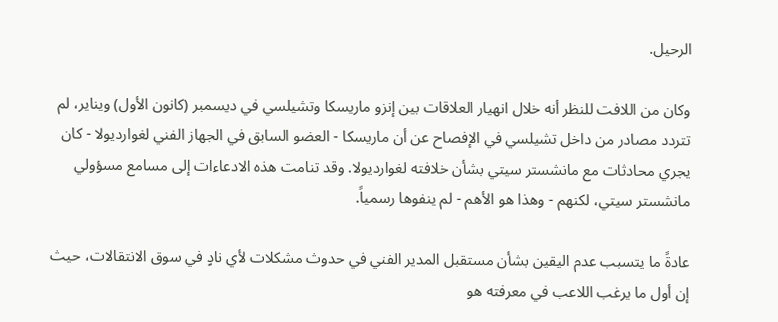الرحيل.

وكان من اللافت للنظر أنه خلال انهيار العلاقات بين إنزو ماريسكا وتشيلسي في ديسمبر (كانون الأول) ويناير، لم تتردد مصادر من داخل تشيلسي في الإفصاح عن أن ماريسكا - العضو السابق في الجهاز الفني لغوارديولا - كان يجري محادثات مع مانشستر سيتي بشأن خلافته لغوارديولا. وقد تنامت هذه الادعاءات إلى مسامع مسؤولي مانشستر سيتي، لكنهم - وهذا هو الأهم - لم ينفوها رسمياً.

عادةً ما يتسبب عدم اليقين بشأن مستقبل المدير الفني في حدوث مشكلات لأي نادٍ في سوق الانتقالات، حيث إن أول ما يرغب اللاعب في معرفته هو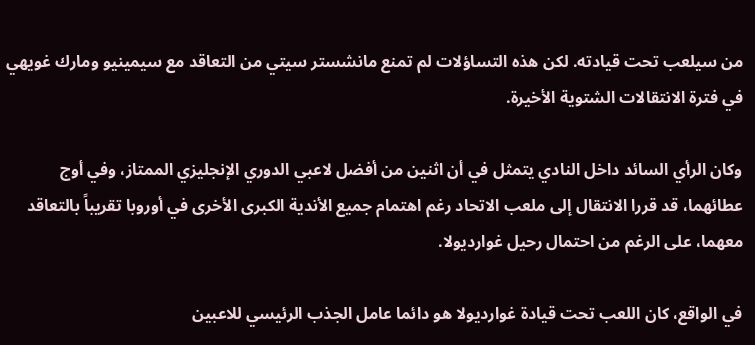من سيلعب تحت قيادته. لكن هذه التساؤلات لم تمنع مانشستر سيتي من التعاقد مع سيمينيو ومارك غويهي في فترة الانتقالات الشتوية الأخيرة.

وكان الرأي السائد داخل النادي يتمثل في أن اثنين من أفضل لاعبي الدوري الإنجليزي الممتاز، وفي أوج عطائهما، قد قررا الانتقال إلى ملعب الاتحاد رغم اهتمام جميع الأندية الكبرى الأخرى في أوروبا تقريباً بالتعاقد معهما، على الرغم من احتمال رحيل غوارديولا.

في الواقع، كان اللعب تحت قيادة غوارديولا هو دائما عامل الجذب الرئيسي للاعبين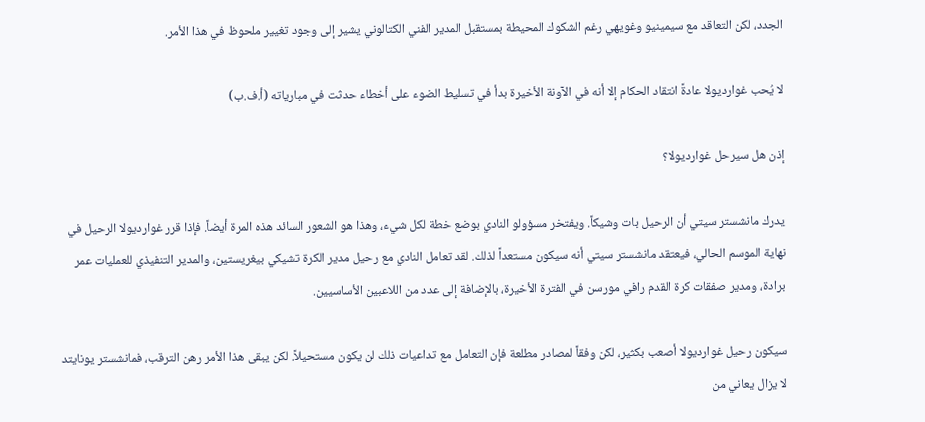الجدد، لكن التعاقد مع سيمينيو وغويهي رغم الشكوك المحيطة بمستقبل المدير الفني الكتالوني يشير إلى وجود تغيير ملحوظ في هذا الأمر.

لا يُحب غوارديولا عادةً انتقاد الحكام إلا أنه في الآونة الأخيرة بدأ في تسليط الضوء على أخطاء حدثت في مبارياته (أ.ف.ب)

إذن هل سيرحل غوارديولا؟

يدرك مانشستر سيتي أن الرحيل بات وشيكاً. ويفتخر مسؤولو النادي بوضع خطة لكل شيء، وهذا هو الشعور السائد هذه المرة أيضاً. فإذا قرر غوارديولا الرحيل في نهاية الموسم الحالي، فيعتقد مانشستر سيتي أنه سيكون مستعداً لذلك. لقد تعامل النادي مع رحيل مدير الكرة تشيكي بيغريستين، والمدير التنفيذي للعمليات عمر برادة، ومدير صفقات كرة القدم رافي مورسن في الفترة الأخيرة، بالإضافة إلى عدد من اللاعبين الأساسيين.

سيكون رحيل غوارديولا أصعب بكثير، لكن وفقاً لمصادر مطلعة فإن التعامل مع تداعيات ذلك لن يكون مستحيلاً. لكن يبقى هذا الأمر رهن الترقب، فمانشستر يونايتد لا يزال يعاني من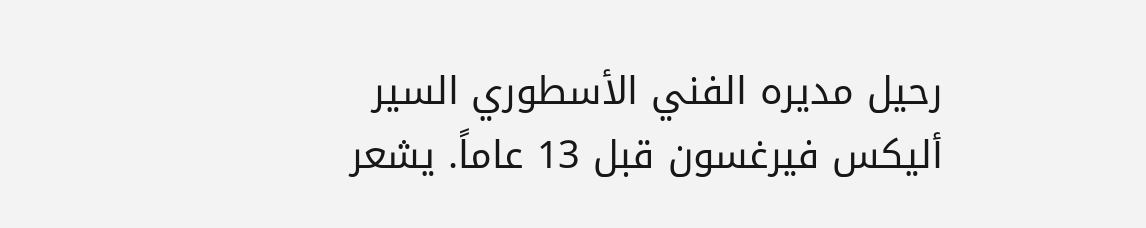رحيل مديره الفني الأسطوري السير أليكس فيرغسون قبل 13 عاماً. يشعر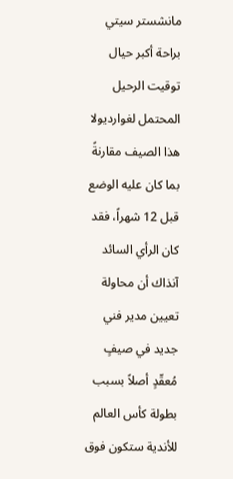مانشستر سيتي براحة أكبر حيال توقيت الرحيل المحتمل لغوارديولا هذا الصيف مقارنةً بما كان عليه الوضع قبل 12 شهراً، فقد كان الرأي السائد آنذاك أن محاولة تعيين مدير فني جديد في صيفٍ مُعقّدٍ أصلاً بسبب بطولة كأس العالم للأندية ستكون فوق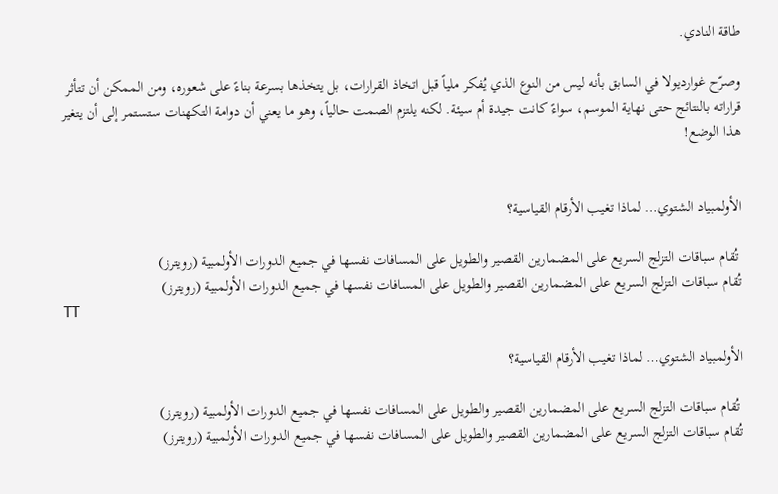طاقة النادي.

وصرّح غوارديولا في السابق بأنه ليس من النوع الذي يُفكر ملياً قبل اتخاذ القرارات، بل يتخذها بسرعة بناءً على شعوره، ومن الممكن أن تتأثر قراراته بالنتائج حتى نهاية الموسم، سواءً كانت جيدة أم سيئة. لكنه يلتزم الصمت حالياً، وهو ما يعني أن دوامة التكهنات ستستمر إلى أن يتغير هذا الوضع!


الأولمبياد الشتوي… لماذا تغيب الأرقام القياسية؟

 تُقام سباقات التزلج السريع على المضمارين القصير والطويل على المسافات نفسها في جميع الدورات الأولمبية (رويترز)
تُقام سباقات التزلج السريع على المضمارين القصير والطويل على المسافات نفسها في جميع الدورات الأولمبية (رويترز)
TT

الأولمبياد الشتوي… لماذا تغيب الأرقام القياسية؟

 تُقام سباقات التزلج السريع على المضمارين القصير والطويل على المسافات نفسها في جميع الدورات الأولمبية (رويترز)
تُقام سباقات التزلج السريع على المضمارين القصير والطويل على المسافات نفسها في جميع الدورات الأولمبية (رويترز)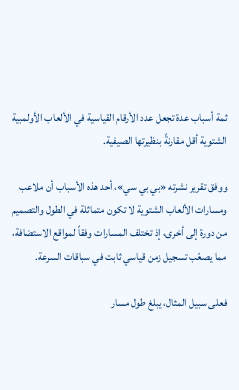ثمة أسباب عدة تجعل عدد الأرقام القياسية في الألعاب الأولمبية الشتوية أقل مقارنةً بنظيرتها الصيفية.

ووفق تقرير نشرته «بي بي سي»، أحد هذه الأسباب أن ملاعب ومسارات الألعاب الشتوية لا تكون متماثلة في الطول والتصميم من دورة إلى أخرى، إذ تختلف المسارات وفقاً لمواقع الاستضافة، مما يصعّب تسجيل زمن قياسي ثابت في سباقات السرعة.

فعلى سبيل المثال، يبلغ طول مسار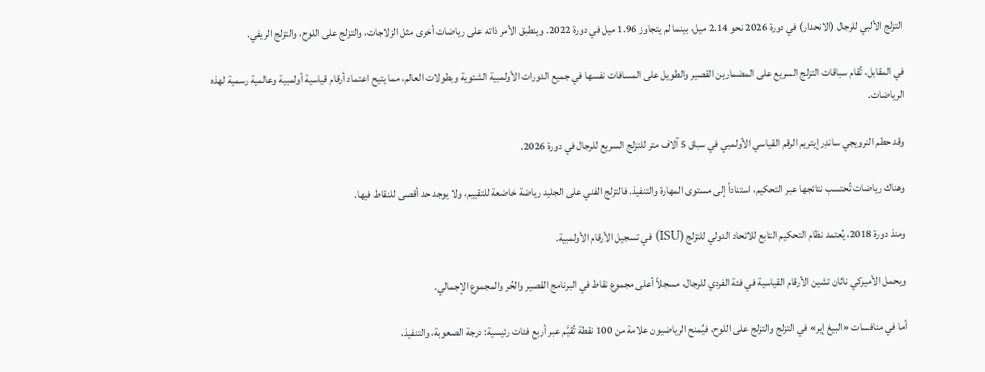التزلج الألبي للرجال (الانحدار) في دورة 2026 نحو 2.14 ميل، بينما لم يتجاوز 1.96 ميل في دورة 2022. وينطبق الأمر ذاته على رياضات أخرى مثل الزلاجات، والتزلج على اللوح، والتزلج الريفي.

في المقابل، تُقام سباقات التزلج السريع على المضمارين القصير والطويل على المسافات نفسها في جميع الدورات الأولمبية الشتوية وبطولات العالم، مما يتيح اعتماد أرقام قياسية أولمبية وعالمية رسمية لهذه الرياضات.

وقد حطم النرويجي ساندِر إيتريم الرقم القياسي الأولمبي في سباق 5 آلاف متر للتزلج السريع للرجال في دورة 2026.

وهناك رياضات تُحتسب نتائجها عبر التحكيم، استناداً إلى مستوى المهارة والتنفيذ. فالتزلج الفني على الجليد رياضة خاضعة للتقييم، ولا يوجد حد أقصى للنقاط فيها.

ومنذ دورة 2018، يُعتمد نظام التحكيم التابع للاتحاد الدولي للتزلج (ISU) في تسجيل الأرقام الأولمبية.

ويحمل الأميركي ناثان تشين الأرقام القياسية في فئة الفردي للرجال، مسجلاً أعلى مجموع نقاط في البرنامج القصير والحُر والمجموع الإجمالي.

أما في منافسات «البيغ إير» في التزلج والتزلج على اللوح، فيُمنح الرياضيون علامة من 100 نقطة تُقيَّم عبر أربع فئات رئيسية: درجة الصعوبة، والتنفيذ،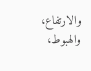والارتفاع، والهبوط،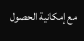مع إمكانية الحصول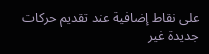على نقاط إضافية عند تقديم حركات جديدة غير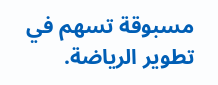مسبوقة تسهم في تطوير الرياضة.